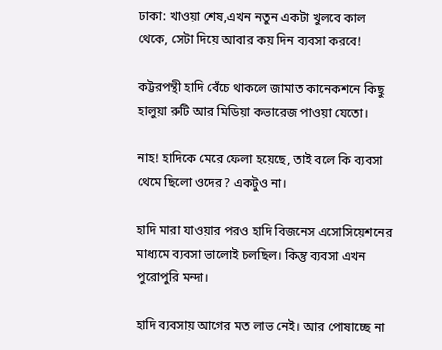ঢাকা: খাওয়া শেষ,এখন নতুন একটা খুলবে কাল থেকে, সেটা দিয়ে আবার কয় দিন ব্যবসা করবে!

কট্টরপন্থী হাদি বেঁচে থাকলে জামাত কানেকশনে কিছু হালুয়া রুটি আর মিডিয়া কভারেজ পাওয়া যেতো।

নাহ! হাদিকে মেরে ফেলা হয়েছে, তাই বলে কি ব্যবসা থেমে ছিলো ওদের? একটুও না।

হাদি মারা যাওয়ার পরও হাদি বিজনেস এসোসিয়েশনের মাধ্যমে ব্যবসা ভালোই চলছিল। কিন্তু ব্যবসা এখন পুরোপুরি মন্দা।

হাদি ব্যবসায় আগের মত লাভ নেই। আর পোষাচ্ছে না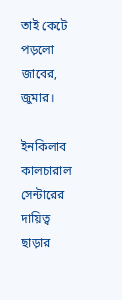তাই কেটে পড়লো জাবের, জুমার।

ইনকিলাব কালচারাল সেন্টারের দায়িত্ব ছাড়ার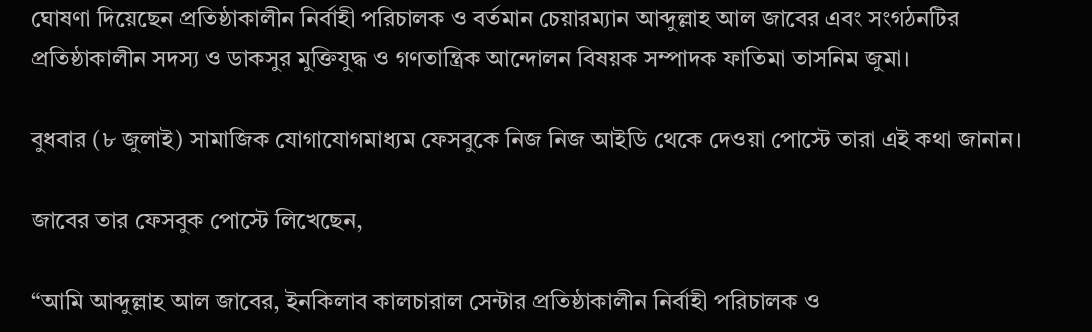ঘোষণা দিয়েছেন প্রতিষ্ঠাকালীন নির্বাহী পরিচালক ও বর্তমান চেয়ারম্যান আব্দুল্লাহ আল জাবের এবং সংগঠনটির প্রতিষ্ঠাকালীন সদস্য ও ডাকসুর মুক্তিযুদ্ধ ও গণতান্ত্রিক আন্দোলন বিষয়ক সম্পাদক ফাতিমা তাসনিম জুমা।

বুধবার (৮ জুলাই) সামাজিক যোগাযোগমাধ্যম ফেসবুকে নিজ নিজ আইডি থেকে দেওয়া পোস্টে তারা এই কথা জানান।

জাবের তার ফেসবুক পোস্টে লিখেছেন,

“আমি আব্দুল্লাহ আল জাবের, ইনকিলাব কালচারাল সেন্টার প্রতিষ্ঠাকালীন নির্বাহী পরিচালক ও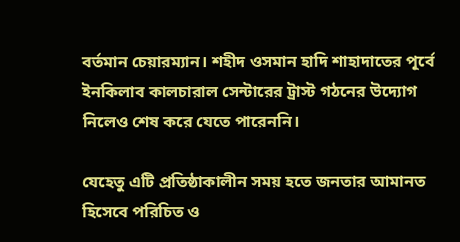বর্তমান চেয়ারম্যান। শহীদ ওসমান হাদি শাহাদাতের পূর্বে ইনকিলাব কালচারাল সেন্টারের ট্রাস্ট গঠনের উদ্যোগ নিলেও শেষ করে যেতে পারেননি।

যেহেতু এটি প্রতিষ্ঠাকালীন সময় হতে জনতার আমানত হিসেবে পরিচিত ও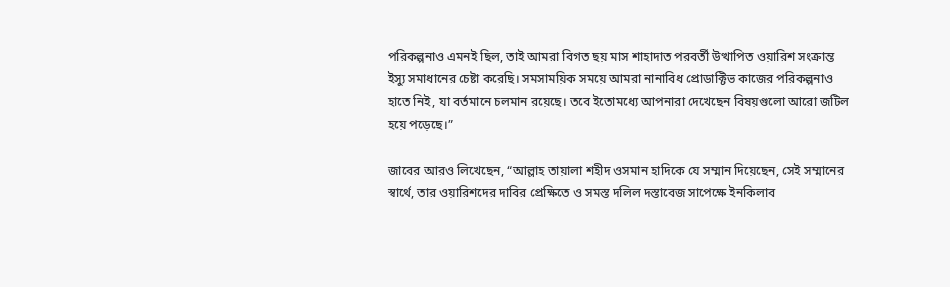পরিকল্পনাও এমনই ছিল, তাই আমরা বিগত ছয় মাস শাহাদাত পরবর্তী উত্থাপিত ওয়ারিশ সংক্রান্ত ইস্যু সমাধানের চেষ্টা করেছি। সমসাময়িক সময়ে আমরা নানাবিধ প্রোডাক্টিভ কাজের পরিকল্পনাও হাতে নিই, যা বর্তমানে চলমান রয়েছে। তবে ইতোমধ্যে আপনারা দেখেছেন বিষয়গুলো আরো জটিল হয়ে পড়েছে।”

জাবের আরও লিখেছেন, “আল্লাহ তায়ালা শহীদ ওসমান হাদিকে যে সম্মান দিয়েছেন, সেই সম্মানের স্বার্থে, তার ওয়ারিশদের দাবির প্রেক্ষিতে ও সমস্ত দলিল দস্তাবেজ সাপেক্ষে ইনকিলাব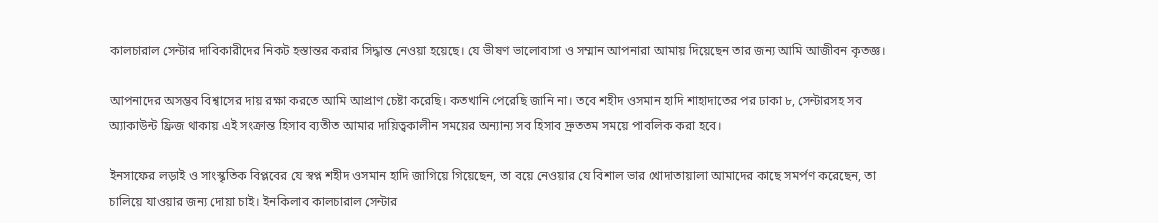কালচারাল সেন্টার দাবিকারীদের নিকট হস্তান্তর করার সিদ্ধান্ত নেওয়া হয়েছে। যে ভীষণ ভালোবাসা ও সম্মান আপনারা আমায় দিয়েছেন তার জন্য আমি আজীবন কৃতজ্ঞ।

আপনাদের অসম্ভব বিশ্বাসের দায় রক্ষা করতে আমি আপ্রাণ চেষ্টা করেছি। কতখানি পেরেছি জানি না। তবে শহীদ ওসমান হাদি শাহাদাতের পর ঢাকা ৮, সেন্টারসহ সব অ্যাকাউন্ট ফ্রিজ থাকায় এই সংক্রান্ত হিসাব ব্যতীত আমার দায়িত্বকালীন সময়ের অন্যান্য সব হিসাব দ্রুততম সময়ে পাবলিক করা হবে।

ইনসাফের লড়াই ও সাংস্কৃতিক বিপ্লবের যে স্বপ্ন শহীদ ওসমান হাদি জাগিয়ে গিয়েছেন, তা বয়ে নেওয়ার যে বিশাল ভার খোদাতায়ালা আমাদের কাছে সমর্পণ করেছেন, তা চালিয়ে যাওয়ার জন্য দোয়া চাই। ইনকিলাব কালচারাল সেন্টার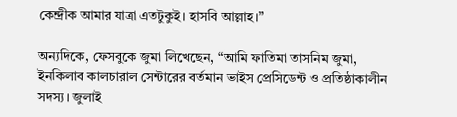কেন্দ্রীক আমার যাত্রা এতটুকুই। হাসবি আল্লাহ।”

অন্যদিকে, ফেসবুকে জুমা লিখেছেন, “আমি ফাতিমা তাসনিম জুমা, ইনকিলাব কালচারাল সেন্টারের বর্তমান ভাইস প্রেসিডেন্ট ও প্রতিষ্ঠাকালীন সদস্য। জুলাই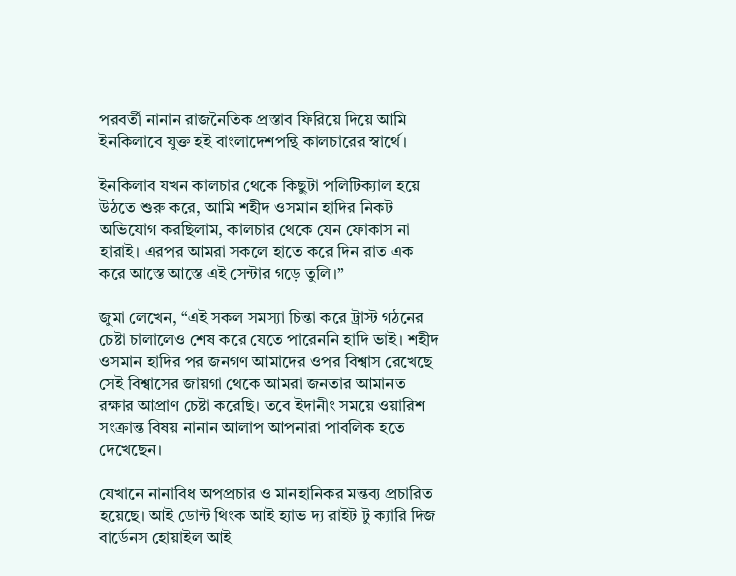পরবর্তী নানান রাজনৈতিক প্রস্তাব ফিরিয়ে দিয়ে আমি ইনকিলাবে যুক্ত হই বাংলাদেশপন্থি কালচারের স্বার্থে।

ইনকিলাব যখন কালচার থেকে কিছুটা পলিটিক্যাল হয়ে উঠতে শুরু করে, আমি শহীদ ওসমান হাদির নিকট অভিযোগ করছিলাম, কালচার থেকে যেন ফোকাস না হারাই। এরপর আমরা সকলে হাতে করে দিন রাত এক করে আস্তে আস্তে এই সেন্টার গড়ে তুলি।”

জুমা লেখেন, “এই সকল সমস্যা চিন্তা করে ট্রাস্ট গঠনের চেষ্টা চালালেও শেষ করে যেতে পারেননি হাদি ভাই। শহীদ ওসমান হাদির পর জনগণ আমাদের ওপর বিশ্বাস রেখেছে সেই বিশ্বাসের জায়গা থেকে আমরা জনতার আমানত রক্ষার আপ্রাণ চেষ্টা করেছি। তবে ইদানীং সময়ে ওয়ারিশ সংক্রান্ত বিষয় নানান আলাপ আপনারা পাবলিক হতে দেখেছেন।

যেখানে নানাবিধ অপপ্রচার ও মানহানিকর মন্তব্য প্রচারিত হয়েছে। আই ডোন্ট থিংক আই হ্যাভ দ্য রাইট টু ক্যারি দিজ বার্ডেনস হোয়াইল আই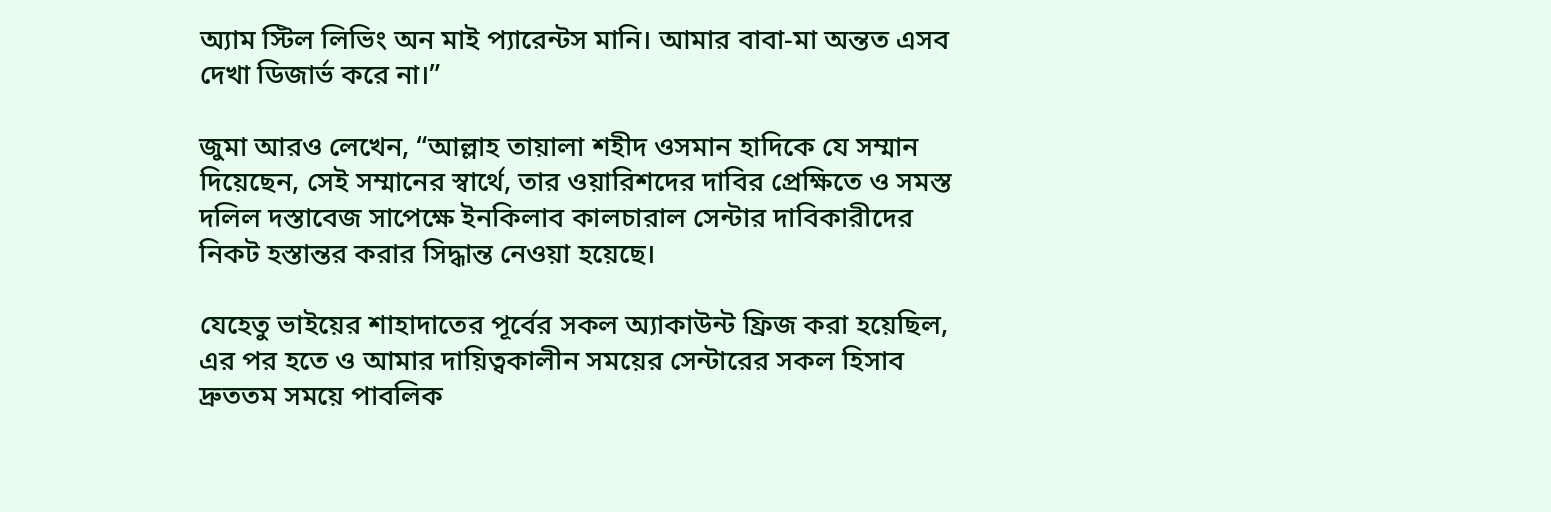অ্যাম স্টিল লিভিং অন মাই প্যারেন্টস মানি। আমার বাবা-মা অন্তত এসব দেখা ডিজার্ভ করে না।”

জুমা আরও লেখেন, “আল্লাহ তায়ালা শহীদ ওসমান হাদিকে যে সম্মান দিয়েছেন, সেই সম্মানের স্বার্থে, তার ওয়ারিশদের দাবির প্রেক্ষিতে ও সমস্ত দলিল দস্তাবেজ সাপেক্ষে ইনকিলাব কালচারাল সেন্টার দাবিকারীদের নিকট হস্তান্তর করার সিদ্ধান্ত নেওয়া হয়েছে।

যেহেতু ভাইয়ের শাহাদাতের পূর্বের সকল অ্যাকাউন্ট ফ্রিজ করা হয়েছিল, এর পর হতে ও আমার দায়িত্বকালীন সময়ের সেন্টারের সকল হিসাব দ্রুততম সময়ে পাবলিক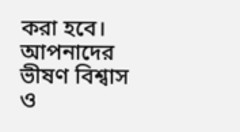করা হবে। আপনাদের ভীষণ বিশ্বাস ও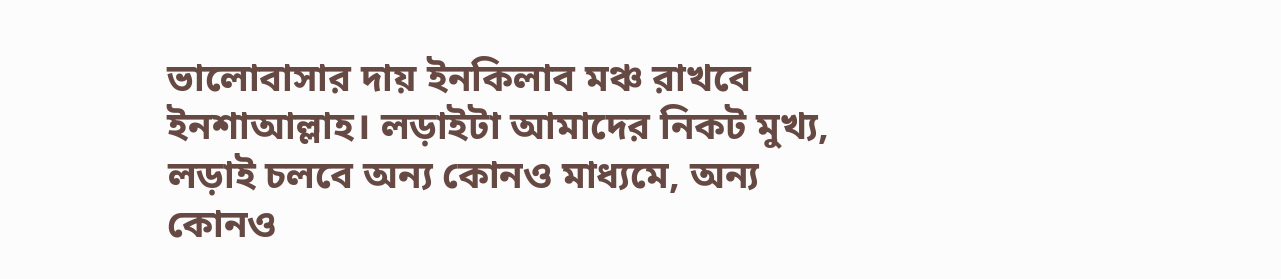ভালোবাসার দায় ইনকিলাব মঞ্চ রাখবে ইনশাআল্লাহ। লড়াইটা আমাদের নিকট মুখ্য, লড়াই চলবে অন্য কোনও মাধ্যমে, অন্য কোনও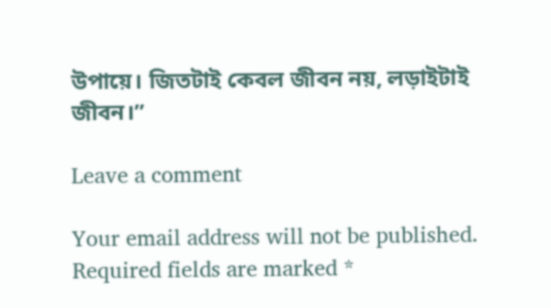উপায়ে। জিতটাই কেবল জীবন নয়, লড়াইটাই জীবন।”

Leave a comment

Your email address will not be published. Required fields are marked *